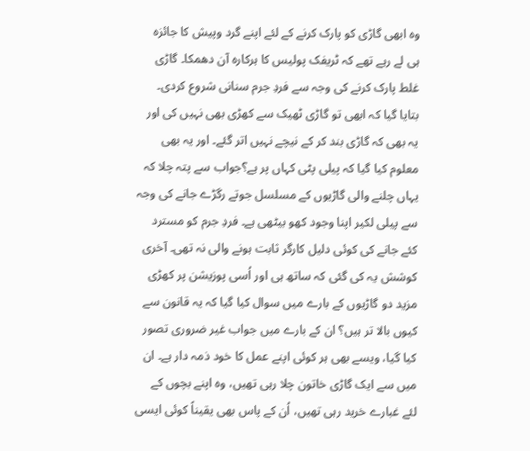وہ ابھی گاڑی کو پارک کرنے کے لئے اپنے گرد وپیش کا جائزہ ہی لے رہے تھے کہ ٹریفک پولیس کا ہرکارہ آن دھمکا۔ گاڑی غلط پارک کرنے کی وجہ سے فردِ جرم سنانی شروع کردی۔ بتایا گیا کہ ابھی تو گاڑی ٹھیک سے کھڑی بھی نہیں کی اور یہ بھی کہ گاڑی بند کر کے نیچے نہیں اتر گئے۔ اور یہ بھی معلوم کیا گیا کہ پیلی پٹی کہاں پر ہے؟جواب سے پتہ چلا کہ یہاں چلنے والی گاڑیوں کے مسلسل جوتے رگڑے جانے کی وجہ سے پیلی لکیر اپنا وجود کھو بیٹھی ہے۔ فردِ جرم کو مسترد کئے جانے کی کوئی دلیل کارگر ثابت ہونے والی نہ تھی۔ آخری کوشش یہ کی گئی کہ ساتھ ہی اور اُسی پوزیشن پر کھڑی مزید دو گاڑیوں کے بارے میں سوال کیا گیا کہ یہ قانون سے کیوں بالا تر ہیں؟ ان کے بارے میں جواب غیر ضروری تصور کیا گیا، ویسے بھی ہر کوئی اپنے عمل کا خود ذمہ دار ہے۔ ان میں سے ایک گاڑی خاتون چلا رہی تھیں، وہ اپنے بچوں کے لئے غبارے خرید رہی تھیں، اُن کے پاس بھی یقیناً کوئی ایسی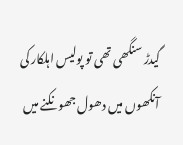گیدڑ سنگھی تھی تو پولیس اہلکار کی آنکھوں میں دھول جھونکنے میں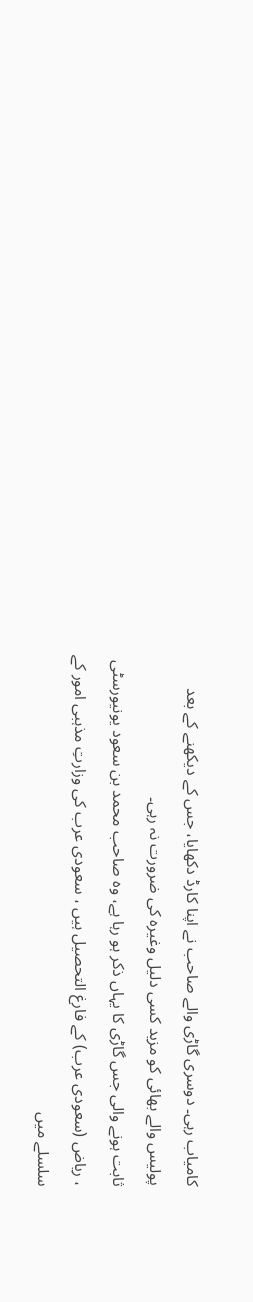کامیاب رہی۔ دوسری گاڑی والے صاحب نے اپنا کارڈ دکھایا، جس کے دیکھنے کے بعد پولیس والے بھائی کو مزید کسی دلیل وغیرہ کی ضرورت نہ رہی۔
ثابت ہونے والی جس گاڑی کا یہاں ذکر ہو رہا ہے، وہ صاحب محمد بن سعود یونیورسٹی ، ریاض (سعودی عرب) کے فارغ التحصیل ہیں ، سعودی عرب کی وزارتِ مذہبی امور کے سلسلے میں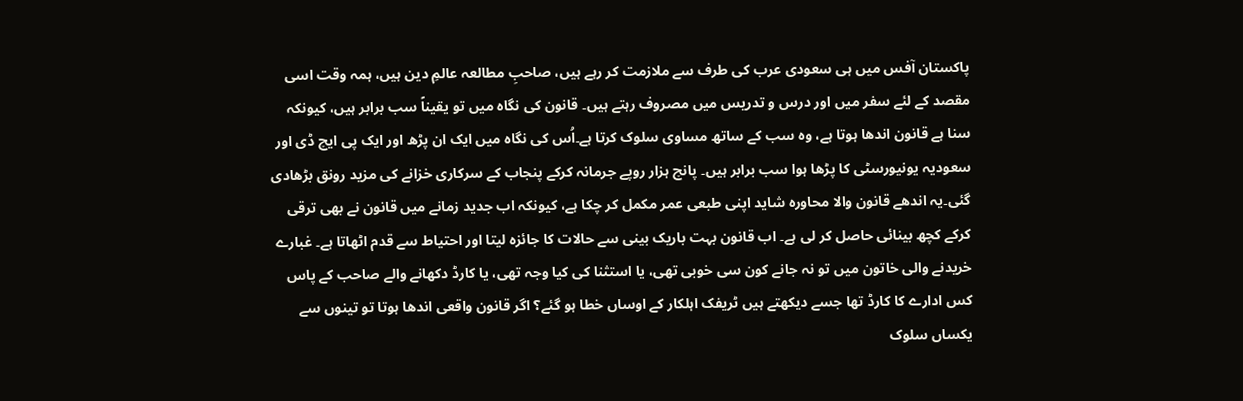پاکستان آفس میں ہی سعودی عرب کی طرف سے ملازمت کر رہے ہیں، صاحبِ مطالعہ عالمِ دین ہیں، ہمہ وقت اسی مقصد کے لئے سفر میں اور درس و تدریس میں مصروف رہتے ہیں۔ قانون کی نگاہ میں تو یقیناً سب برابر ہیں، کیونکہ سنا ہے قانون اندھا ہوتا ہے، وہ سب کے ساتھ مساوی سلوک کرتا ہے۔اُس کی نگاہ میں ایک ان پڑھ اور ایک پی ایچ ڈی اور سعودیہ یونیورسٹی کا پڑھا ہوا سب برابر ہیں۔ پانچ ہزار روپے جرمانہ کرکے پنجاب کے سرکاری خزانے کی مزید رونق بڑھادی گئی۔یہ اندھے قانون والا محاورہ شاید اپنی طبعی عمر مکمل کر چکا ہے، کیونکہ اب جدید زمانے میں قانون نے بھی ترقی کرکے کچھ بینائی حاصل کر لی ہے۔ اب قانون بہت باریک بینی سے حالات کا جائزہ لیتا اور احتیاط سے قدم اٹھاتا ہے۔ غبارے خریدنے والی خاتون میں تو نہ جانے کون سی خوبی تھی، یا استثنا کی کیا وجہ تھی، یا کارڈ دکھانے والے صاحب کے پاس کس ادارے کا کارڈ تھا جسے دیکھتے ہیں ٹریفک اہلکار کے اوساں خطا ہو گئے؟ اگر قانون واقعی اندھا ہوتا تو تینوں سے یکساں سلوک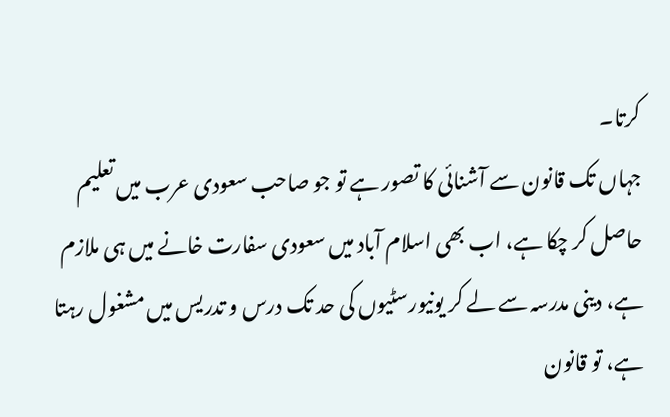کرتا۔
جہاں تک قانون سے آشنائی کا تصور ہے تو جو صاحب سعودی عرب میں تعلیم حاصل کر چکا ہے، اب بھی اسلام آباد میں سعودی سفارت خانے میں ہی ملازم ہے، دینی مدرسہ سے لے کر یونیورسٹیوں کی حد تک درس و تدریس میں مشغول رہتا ہے، تو قانون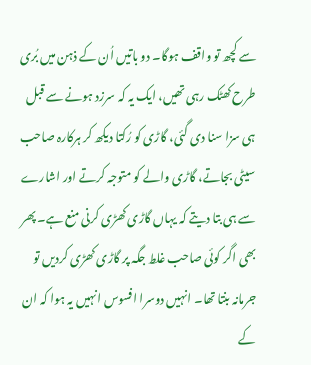سے کچھ تو واقف ہوگا۔ دو باتیں اُن کے ذہن میں بُری طرح کھٹک رہی تھیں، ایک یہ کہ سرزد ہونے سے قبل ہی سزا سنا دی گئی، گاڑی کو رُکتا دیکھ کر ہرکارہ صاحب سیٹی بجاتے، گاڑی والے کو متوجہ کرتے اور اشارے سے ہی بتا دیتے کہ یہاں گاڑی کھڑی کرنی منع ہے۔ پھر بھی اگر کوئی صاحب غلط جگہ پر گاڑی کھڑی کردیں تو جرمانہ بنتا تھا۔ انہیں دوسرا افسوس انہیں یہ ہوا کہ ان کے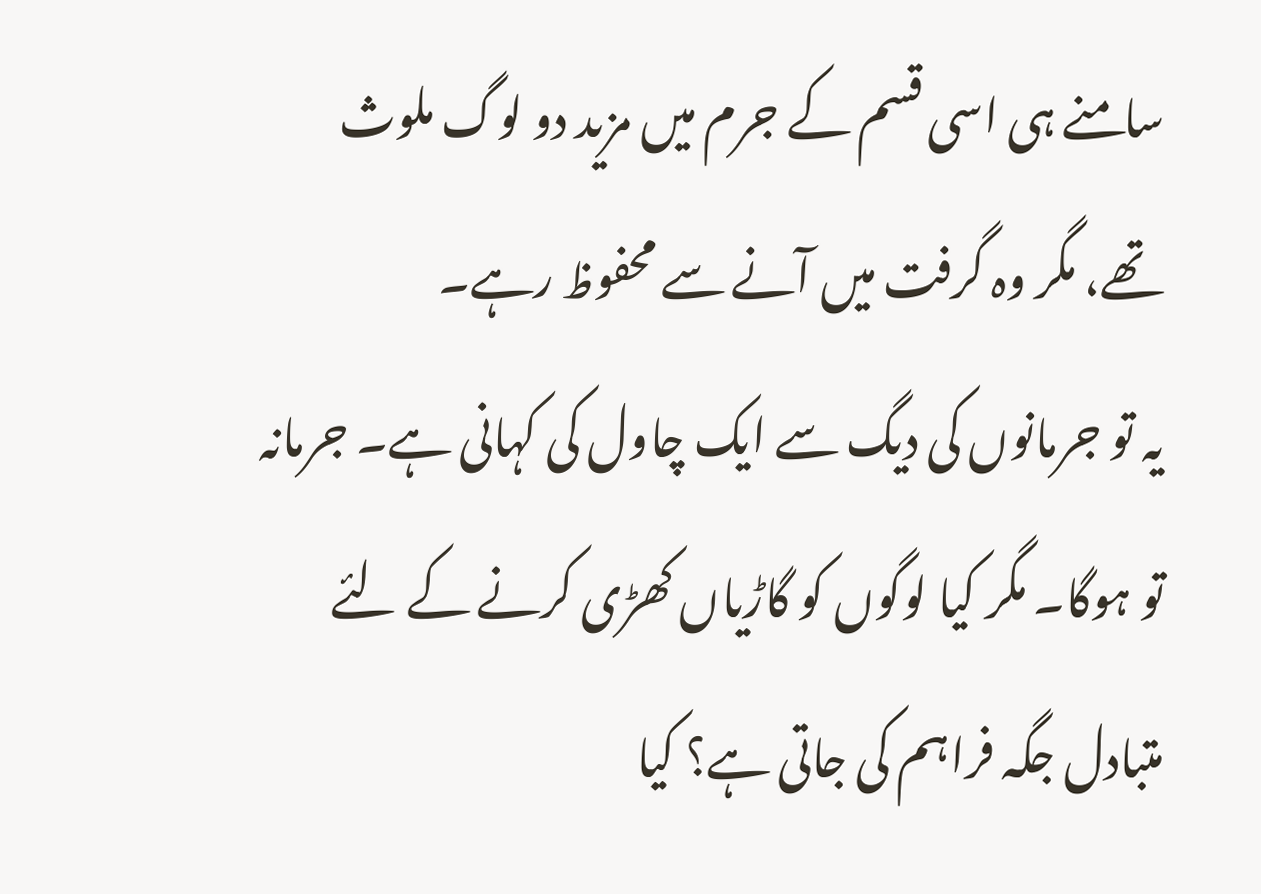سامنے ہی اسی قسم کے جرم میں مزید دو لوگ ملوث تھے، مگر وہ گرفت میں آنے سے محفوظ رہے۔
یہ تو جرمانوں کی دیگ سے ایک چاول کی کہانی ہے۔ جرمانہ تو ہوگا۔ مگر کیا لوگوں کو گاڑیاں کھڑی کرنے کے لئے متبادل جگہ فراہم کی جاتی ہے؟ کیا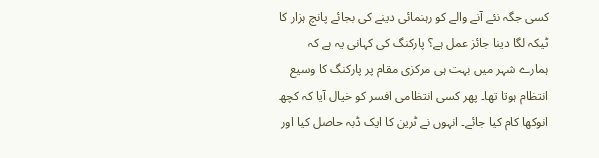کسی جگہ نئے آنے والے کو رہنمائی دینے کی بجائے پانچ ہزار کا ٹیکہ لگا دینا جائز عمل ہے؟ پارکنگ کی کہانی یہ ہے کہ ہمارے شہر میں بہت ہی مرکزی مقام پر پارکنگ کا وسیع انتظام ہوتا تھا۔ پھر کسی انتظامی افسر کو خیال آیا کہ کچھ انوکھا کام کیا جائے۔ انہوں نے ٹرین کا ایک ڈبہ حاصل کیا اور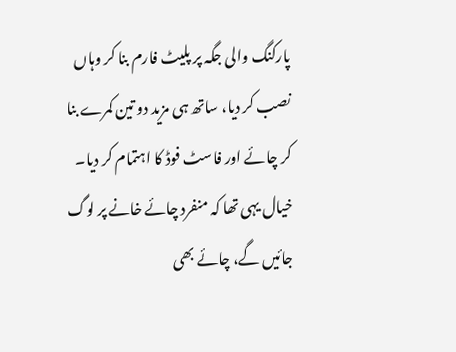پارکنگ والی جگہ پر پلیٹ فارم بنا کر وہاں نصب کر دیا، ساتھ ہی مزید دو تین کمرے بنا کر چائے اور فاسٹ فوڈ کا اہتمام کر دیا۔ خیال یہی تھا کہ منفرد چائے خانے پر لوگ جائیں گے، چائے بھی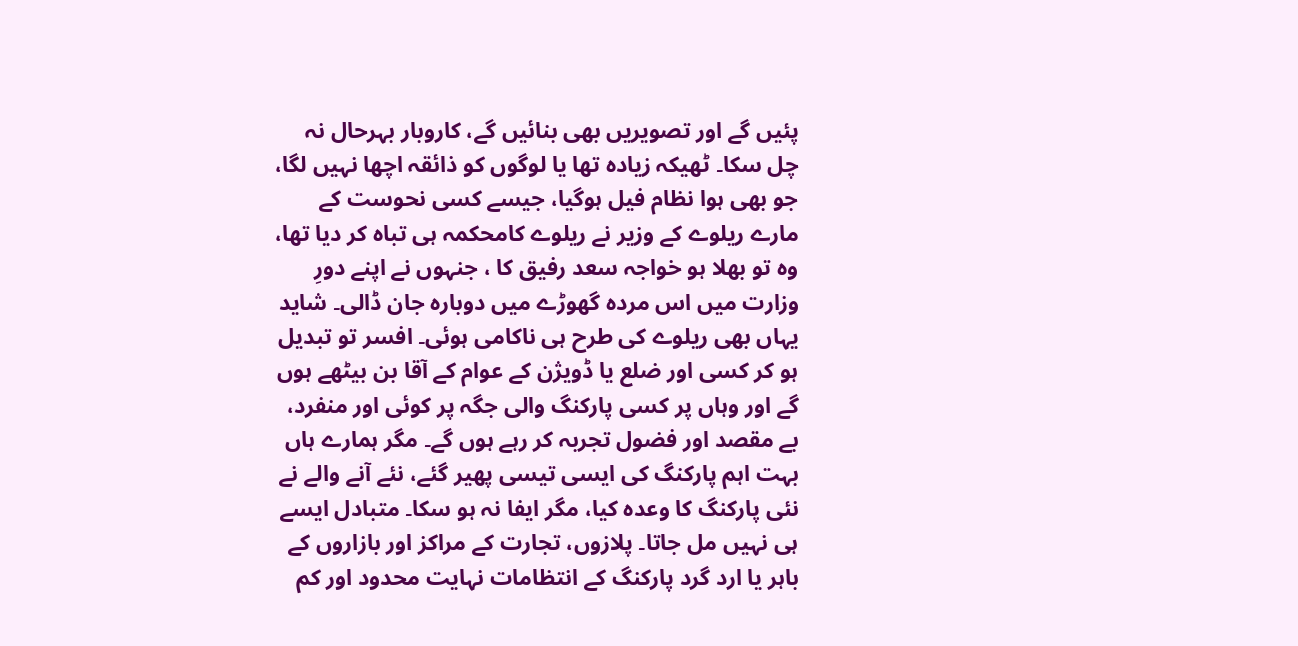پئیں گے اور تصویریں بھی بنائیں گے، کاروبار بہرحال نہ چل سکا۔ ٹھیکہ زیادہ تھا یا لوگوں کو ذائقہ اچھا نہیں لگا، جو بھی ہوا نظام فیل ہوگیا، جیسے کسی نحوست کے مارے ریلوے کے وزیر نے ریلوے کامحکمہ ہی تباہ کر دیا تھا، وہ تو بھلا ہو خواجہ سعد رفیق کا ، جنہوں نے اپنے دورِ وزارت میں اس مردہ گھوڑے میں دوبارہ جان ڈالی۔ شاید یہاں بھی ریلوے کی طرح ہی ناکامی ہوئی۔ افسر تو تبدیل ہو کر کسی اور ضلع یا ڈویژن کے عوام کے آقا بن بیٹھے ہوں گے اور وہاں پر کسی پارکنگ والی جگہ پر کوئی اور منفرد، بے مقصد اور فضول تجربہ کر رہے ہوں گے۔ مگر ہمارے ہاں بہت اہم پارکنگ کی ایسی تیسی پھیر گئے، نئے آنے والے نے نئی پارکنگ کا وعدہ کیا، مگر ایفا نہ ہو سکا۔ متبادل ایسے ہی نہیں مل جاتا۔ پلازوں، تجارت کے مراکز اور بازاروں کے باہر یا ارد گرد پارکنگ کے انتظامات نہایت محدود اور کم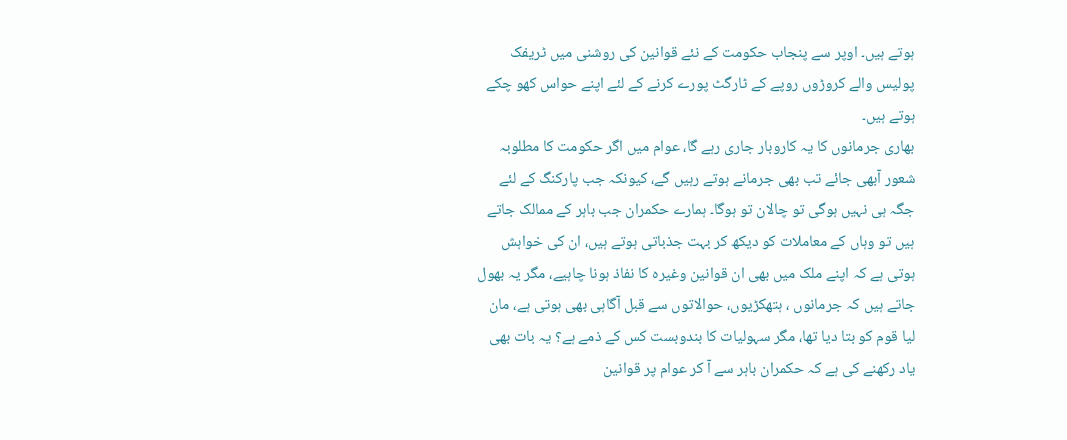ہوتے ہیں۔ اوپر سے پنجاب حکومت کے نئے قوانین کی روشنی میں ٹریفک پولیس والے کروڑوں روپے کے ٹارگٹ پورے کرنے کے لئے اپنے حواس کھو چکے ہوتے ہیں۔
بھاری جرمانوں کا یہ کاروبار جاری رہے گا، عوام میں اگر حکومت کا مطلوبہ شعور آبھی جائے تب بھی جرمانے ہوتے رہیں گے، کیونکہ جب پارکنگ کے لئے جگہ ہی نہیں ہوگی تو چالان تو ہوگا۔ ہمارے حکمران جب باہر کے ممالک جاتے ہیں تو وہاں کے معاملات کو دیکھ کر بہت جذباتی ہوتے ہیں، ان کی خواہش ہوتی ہے کہ اپنے ملک میں بھی ان قوانین وغیرہ کا نفاذ ہونا چاہیے، مگر یہ بھول جاتے ہیں کہ جرمانوں ، ہتھکڑیوں، حوالاتوں سے قبل آگاہی بھی ہوتی ہے، مان لیا قوم کو بتا دیا تھا، مگر سہولیات کا بندوبست کس کے ذمے ہے؟ یہ بات بھی یاد رکھنے کی ہے کہ حکمران باہر سے آ کر عوام پر قوانین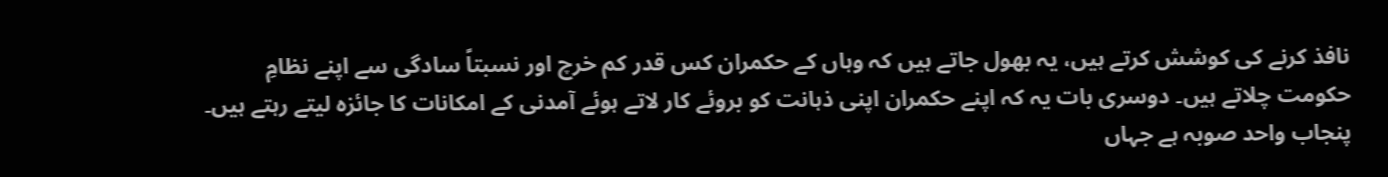نافذ کرنے کی کوشش کرتے ہیں، یہ بھول جاتے ہیں کہ وہاں کے حکمران کس قدر کم خرچ اور نسبتاً سادگی سے اپنے نظامِ حکومت چلاتے ہیں۔ دوسری بات یہ کہ اپنے حکمران اپنی ذہانت کو بروئے کار لاتے ہوئے آمدنی کے امکانات کا جائزہ لیتے رہتے ہیں۔ پنجاب واحد صوبہ ہے جہاں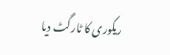ریکوری کا ٹارگٹ دیا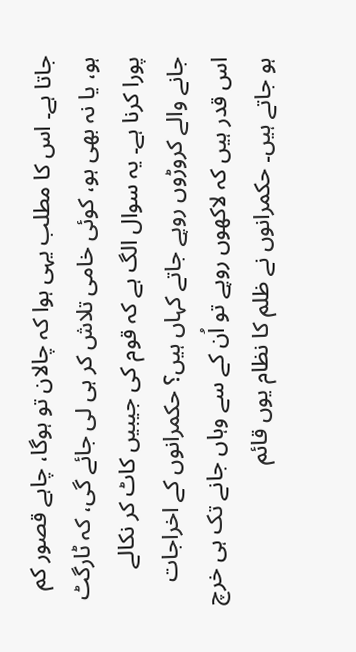جاتا ہے۔ اس کا مطلب یہی ہوا کہ چالان تو ہوگا، چاہے قصور کم ہو، یا نہ بھی ہو، کوئی خامی تلاش کر ہی لی جائے گی، کہ ٹارگٹ پورا کرنا ہے۔ یہ سوال الگ ہے کہ قوم کی جیبیں کاٹ کر نکالے جانے والے کروڑوں روپے جاتے کہاں ہیں؟ حکمرانوں کے اخراجات اس قدر ہیں کہ لاکھوں روپے تو اُن کے سے وہاں جانے تک ہی خرچ ہو جاتے ہیں۔ حکمرانوں نے ظلم کا نظام یوں قائم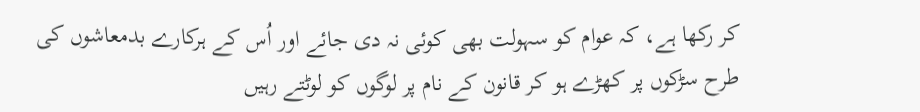کر رکھا ہے، کہ عوام کو سہولت بھی کوئی نہ دی جائے اور اُس کے ہرکارے بدمعاشوں کی طرح سڑکوں پر کھڑے ہو کر قانون کے نام پر لوگوں کو لوٹتے رہیں